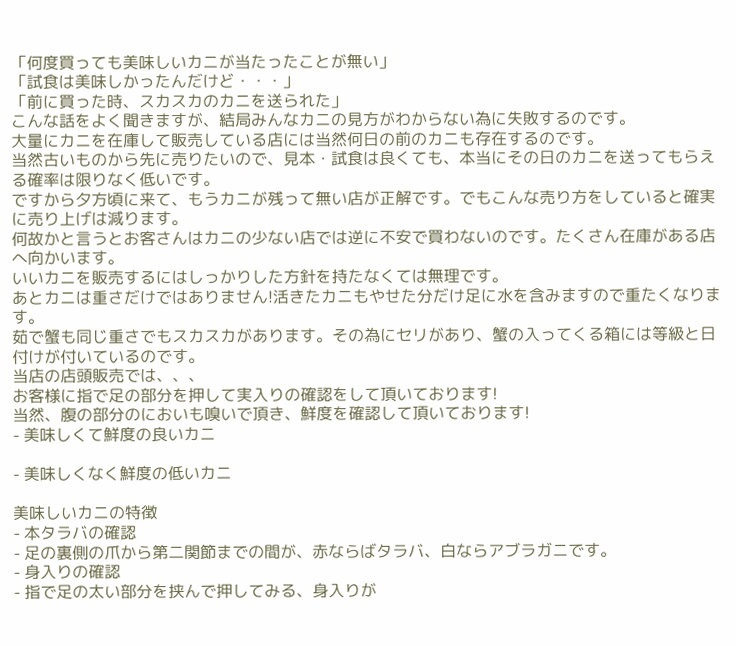「何度買っても美味しいカニが当たったことが無い」
「試食は美味しかったんだけど・・・」
「前に買った時、スカスカのカニを送られた」
こんな話をよく聞きますが、結局みんなカニの見方がわからない為に失敗するのです。
大量にカニを在庫して販売している店には当然何日の前のカニも存在するのです。
当然古いものから先に売りたいので、見本・試食は良くても、本当にその日のカニを送ってもらえる確率は限りなく低いです。
ですから夕方頃に来て、もうカニが残って無い店が正解です。でもこんな売り方をしていると確実に売り上げは減ります。
何故かと言うとお客さんはカニの少ない店では逆に不安で買わないのです。たくさん在庫がある店へ向かいます。
いいカニを販売するにはしっかりした方針を持たなくては無理です。
あとカニは重さだけではありません!活きたカニもやせた分だけ足に水を含みますので重たくなります。
茹で蟹も同じ重さでもスカスカがあります。その為にセリがあり、蟹の入ってくる箱には等級と日付けが付いているのです。
当店の店頭販売では、、、
お客様に指で足の部分を押して実入りの確認をして頂いております!
当然、腹の部分のにおいも嗅いで頂き、鮮度を確認して頂いております!
- 美味しくて鮮度の良いカニ

- 美味しくなく鮮度の低いカニ

美味しいカニの特徴
- 本タラバの確認
- 足の裏側の爪から第二関節までの間が、赤ならばタラバ、白ならアブラガニです。
- 身入りの確認
- 指で足の太い部分を挟んで押してみる、身入りが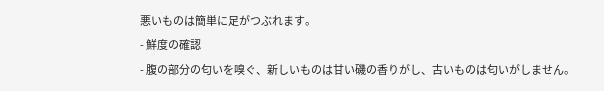悪いものは簡単に足がつぶれます。
- 鮮度の確認
- 腹の部分の匂いを嗅ぐ、新しいものは甘い磯の香りがし、古いものは匂いがしません。